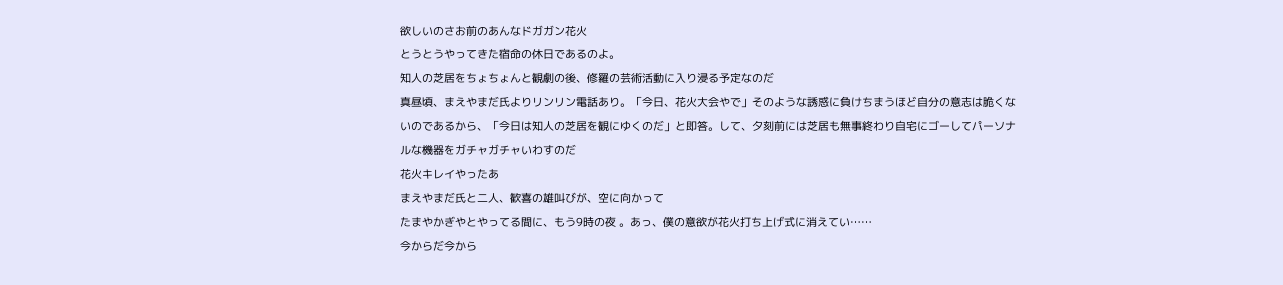欲しいのさお前のあんなドガガン花火
とうとうやってきた宿命の休日であるのよ。
知人の芝居をちょちょんと観劇の後、修羅の芸術活動に入り浸る予定なのだ
真昼頃、まえやまだ氏よりリンリン電話あり。「今日、花火大会やで」そのような誘惑に負けちまうほど自分の意志は脆くないのであるから、「今日は知人の芝居を観にゆくのだ」と即答。して、夕刻前には芝居も無事終わり自宅にゴーしてパーソナルな機器をガチャガチャいわすのだ
花火キレイやったあ
まえやまだ氏と二人、歓喜の雄叫びが、空に向かって
たまやかぎやとやってる間に、もう9時の夜 。あっ、僕の意欲が花火打ち上げ式に消えてい……
今からだ今から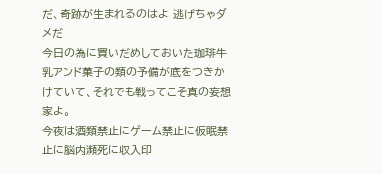だ、奇跡が生まれるのはよ 逃げちゃダメだ
今日の為に買いだめしておいた珈琲牛乳アンド菓子の類の予備が底をつきかけていて、それでも戦ってこそ真の妄想家よ。
今夜は酒類禁止にゲーム禁止に仮眠禁止に脳内瀕死に収入印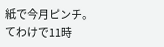紙で今月ピンチ。
てわけで11時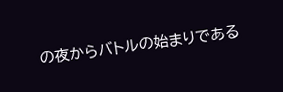の夜からバトルの始まりである